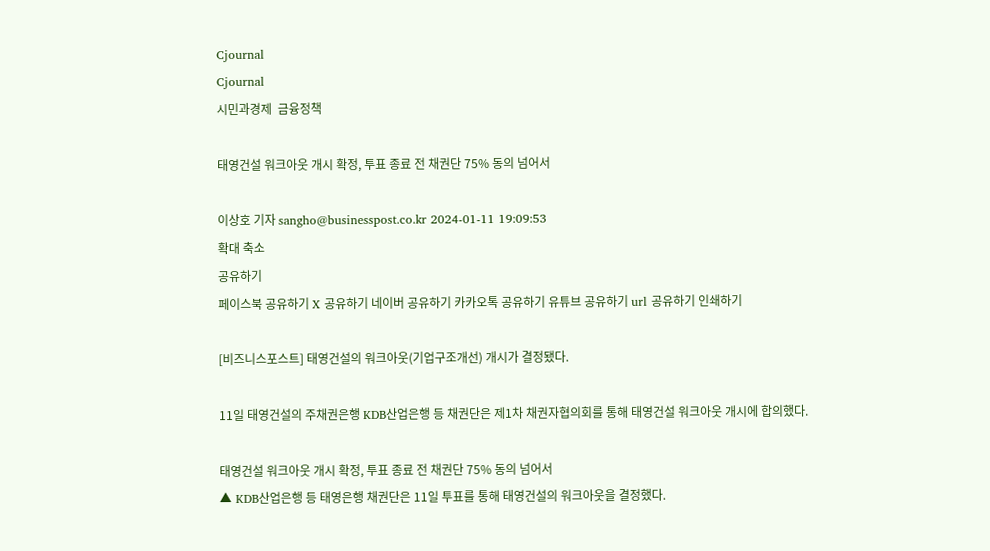Cjournal
Cjournal
시민과경제  금융정책

태영건설 워크아웃 개시 확정, 투표 종료 전 채권단 75% 동의 넘어서

이상호 기자 sangho@businesspost.co.kr 2024-01-11 19:09:53
확대 축소
공유하기
페이스북 공유하기 X 공유하기 네이버 공유하기 카카오톡 공유하기 유튜브 공유하기 url 공유하기 인쇄하기

[비즈니스포스트] 태영건설의 워크아웃(기업구조개선) 개시가 결정됐다.

11일 태영건설의 주채권은행 KDB산업은행 등 채권단은 제1차 채권자협의회를 통해 태영건설 워크아웃 개시에 합의했다.

태영건설 워크아웃 개시 확정, 투표 종료 전 채권단 75% 동의 넘어서
▲ KDB산업은행 등 태영은행 채권단은 11일 투표를 통해 태영건설의 워크아웃을 결정했다.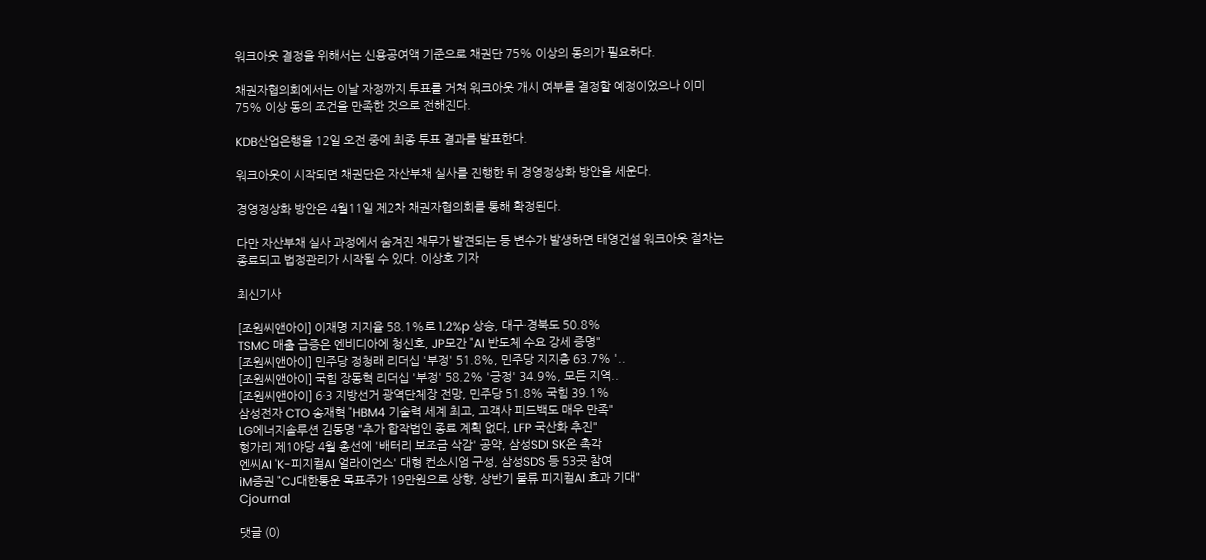워크아웃 결정을 위해서는 신용공여액 기준으로 채권단 75% 이상의 동의가 필요하다.

채권자협의회에서는 이날 자정까지 투표를 거쳐 워크아웃 개시 여부를 결정할 예정이었으나 이미 75% 이상 동의 조건을 만족한 것으로 전해진다.

KDB산업은행을 12일 오전 중에 최종 투표 결과를 발표한다.

워크아웃이 시작되면 채권단은 자산부채 실사를 진행한 뒤 경영정상화 방안을 세운다.

경영정상화 방안은 4월11일 제2차 채권자협의회를 통해 확정된다.

다만 자산부채 실사 과정에서 숨겨진 채무가 발견되는 등 변수가 발생하면 태영건설 워크아웃 절차는 종료되고 법정관리가 시작될 수 있다. 이상호 기자

최신기사

[조원씨앤아이] 이재명 지지율 58.1%로 1.2%p 상승, 대구·경북도 50.8%
TSMC 매출 급증은 엔비디아에 청신호, JP모간 "AI 반도체 수요 강세 증명"
[조원씨앤아이] 민주당 정청래 리더십 '부정' 51.8%, 민주당 지지층 63.7% '..
[조원씨앤아이] 국힘 장동혁 리더십 '부정' 58.2% '긍정' 34.9%, 모든 지역..
[조원씨앤아이] 6·3 지방선거 광역단체장 전망, 민주당 51.8% 국힘 39.1%
삼성전자 CTO 송재혁 "HBM4 기술력 세계 최고, 고객사 피드백도 매우 만족"
LG에너지솔루션 김동명 "추가 합작법인 종료 계획 없다, LFP 국산화 추진"
헝가리 제1야당 4월 총선에 '배터리 보조금 삭감' 공약, 삼성SDI SK온 촉각
엔씨AI 'K-피지컬AI 얼라이언스' 대형 컨소시엄 구성, 삼성SDS 등 53곳 참여
iM증권 "CJ대한통운 목표주가 19만원으로 상향, 상반기 물류 피지컬AI 효과 기대"
Cjournal

댓글 (0)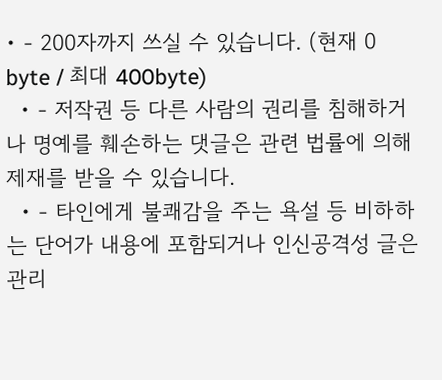• - 200자까지 쓰실 수 있습니다. (현재 0 byte / 최대 400byte)
  • - 저작권 등 다른 사람의 권리를 침해하거나 명예를 훼손하는 댓글은 관련 법률에 의해 제재를 받을 수 있습니다.
  • - 타인에게 불쾌감을 주는 욕설 등 비하하는 단어가 내용에 포함되거나 인신공격성 글은 관리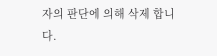자의 판단에 의해 삭제 합니다.